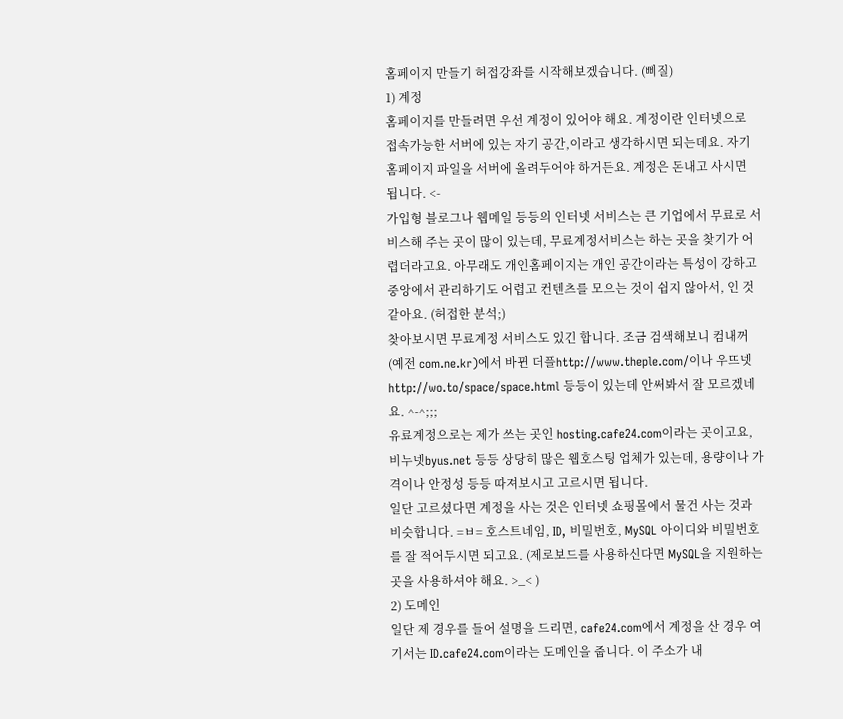홈페이지 만들기 허접강좌를 시작해보겠습니다. (삐질)
1) 계정
홈페이지를 만들려면 우선 계정이 있어야 해요. 계정이란 인터넷으로 접속가능한 서버에 있는 자기 공간,이라고 생각하시면 되는데요. 자기 홈페이지 파일을 서버에 올려두어야 하거든요. 계정은 돈내고 사시면 됩니다. <-
가입형 블로그나 웹메일 등등의 인터넷 서비스는 큰 기업에서 무료로 서비스해 주는 곳이 많이 있는데, 무료계정서비스는 하는 곳을 찾기가 어렵더라고요. 아무래도 개인홈페이지는 개인 공간이라는 특성이 강하고 중앙에서 관리하기도 어렵고 컨텐츠를 모으는 것이 쉽지 않아서, 인 것 같아요. (허접한 분석;)
찾아보시면 무료계정 서비스도 있긴 합니다. 조금 검색해보니 컴내꺼(예전 com.ne.kr)에서 바뀐 더플http://www.theple.com/이나 우뜨넷http://wo.to/space/space.html 등등이 있는데 안써봐서 잘 모르겠네요. ^-^;;;
유료계정으로는 제가 쓰는 곳인 hosting.cafe24.com이라는 곳이고요, 비누넷byus.net 등등 상당히 많은 웹호스팅 업체가 있는데, 용량이나 가격이나 안정성 등등 따져보시고 고르시면 됩니다.
일단 고르셨다면 계정을 사는 것은 인터넷 쇼핑몰에서 물건 사는 것과 비슷합니다. =ㅂ= 호스트네임, ID, 비밀번호, MySQL 아이디와 비밀번호를 잘 적어두시면 되고요. (제로보드를 사용하신다면 MySQL을 지원하는 곳을 사용하셔야 해요. >_< )
2) 도메인
일단 제 경우를 들어 설명을 드리면, cafe24.com에서 계정을 산 경우 여기서는 ID.cafe24.com이라는 도메인을 줍니다. 이 주소가 내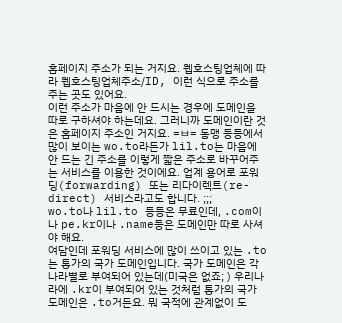홈페이지 주소가 되는 거지요. 웹호스팅업체에 따라 웹호스팅업체주소/ID, 이런 식으로 주소를 주는 곳도 있어요.
이런 주소가 마음에 안 드시는 경우에 도메인을 따로 구하셔야 하는데요. 그러니까 도메인이란 것은 홈페이지 주소인 거지요. =ㅂ= 동맹 등등에서 많이 보이는 wo.to라든가 lil.to는 마음에 안 드는 긴 주소를 이렇게 짧은 주소로 바꾸어주는 서비스를 이용한 것이에요. 업계 용어로 포워딩(forwarding) 또는 리다이렉트(re-direct) 서비스라고도 합니다. ;;;
wo.to나 lil.to 등등은 무료인데, .com이나 pe.kr이나 .name등은 도메인만 따로 사셔야 해요.
여담인데 포워딩 서비스에 많이 쓰이고 있는 .to는 통가의 국가 도메인입니다. 국가 도메인은 각 나라별로 부여되어 있는데(미국은 없죠; ) 우리나라에 .kr이 부여되어 있는 것처럼 통가의 국가 도메인은 .to거든요. 뭐 국적에 관계없이 도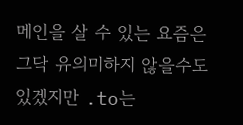메인을 살 수 있는 요즘은 그닥 유의미하지 않을수도 있겠지만 .to는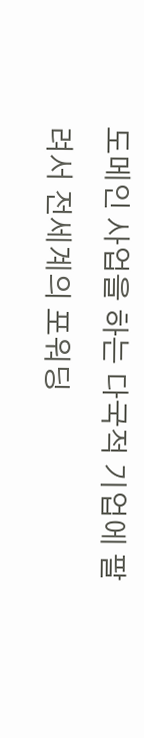도메인 사업을 하는 다국적 기업에 팔려서 전세계의 포워딩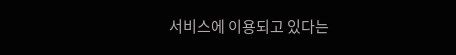서비스에 이용되고 있다는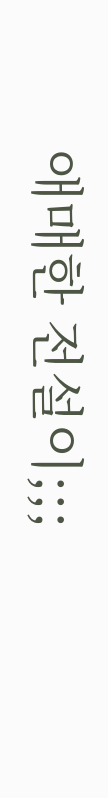애매한 전설이;;;